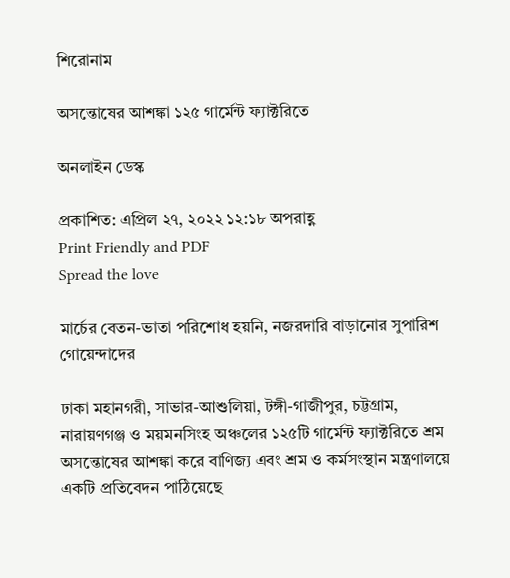শিরোনাম

অসন্তোষের আশঙ্কা ১২৫ গার্মেন্ট ফ্যাক্টরিতে

অনলাইন ডেস্ক

প্রকাশিত: এপ্রিল ২৭, ২০২২ ১২:১৮ অপরাহ্ণ
Print Friendly and PDF
Spread the love

মার্চের বেতন-ভাতা পরিশোধ হয়নি, নজরদারি বাড়ানোর সুপারিশ গোয়েন্দাদের

ঢাকা মহানগরী, সাভার-আশুলিয়া, টঙ্গী-গাজীপুর, চট্টগ্রাম, নারায়ণগঞ্জ ও ময়মনসিংহ অঞ্চলের ১২৫টি গার্মেন্ট ফ্যাক্টরিতে শ্রম অসন্তোষের আশঙ্কা করে বাণিজ্য এবং শ্রম ও কর্মসংস্থান মন্ত্রণালয়ে একটি প্রতিবেদন পাঠিয়েছে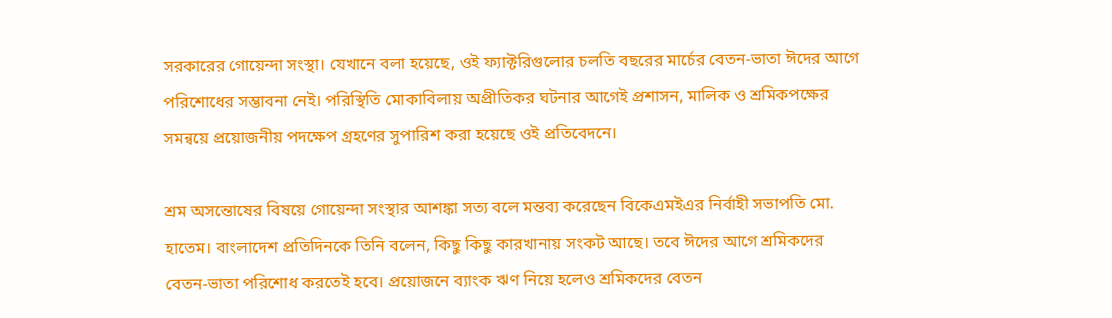সরকারের গোয়েন্দা সংস্থা। যেখানে বলা হয়েছে, ওই ফ্যাক্টরিগুলোর চলতি বছরের মার্চের বেতন-ভাতা ঈদের আগে পরিশোধের সম্ভাবনা নেই। পরিস্থিতি মোকাবিলায় অপ্রীতিকর ঘটনার আগেই প্রশাসন, মালিক ও শ্রমিকপক্ষের সমন্বয়ে প্রয়োজনীয় পদক্ষেপ গ্রহণের সুপারিশ করা হয়েছে ওই প্রতিবেদনে।

শ্রম অসন্তোষের বিষয়ে গোয়েন্দা সংস্থার আশঙ্কা সত্য বলে মন্তব্য করেছেন বিকেএমইএর নির্বাহী সভাপতি মো. হাতেম। বাংলাদেশ প্রতিদিনকে তিনি বলেন, কিছু কিছু কারখানায় সংকট আছে। তবে ঈদের আগে শ্রমিকদের বেতন-ভাতা পরিশোধ করতেই হবে। প্রয়োজনে ব্যাংক ঋণ নিয়ে হলেও শ্রমিকদের বেতন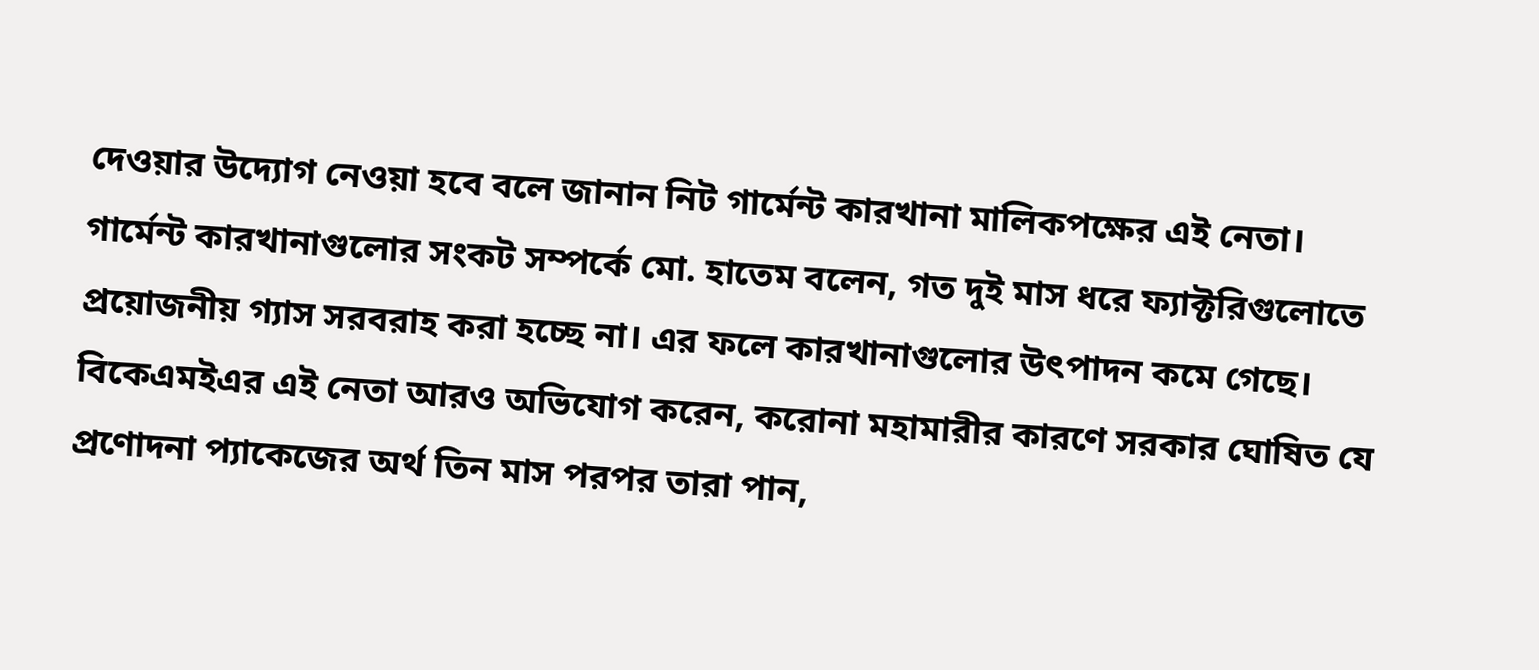দেওয়ার উদ্যোগ নেওয়া হবে বলে জানান নিট গার্মেন্ট কারখানা মালিকপক্ষের এই নেতা।
গার্মেন্ট কারখানাগুলোর সংকট সম্পর্কে মো. হাতেম বলেন, গত দুই মাস ধরে ফ্যাক্টরিগুলোতে প্রয়োজনীয় গ্যাস সরবরাহ করা হচ্ছে না। এর ফলে কারখানাগুলোর উৎপাদন কমে গেছে। বিকেএমইএর এই নেতা আরও অভিযোগ করেন, করোনা মহামারীর কারণে সরকার ঘোষিত যে প্রণোদনা প্যাকেজের অর্থ তিন মাস পরপর তারা পান,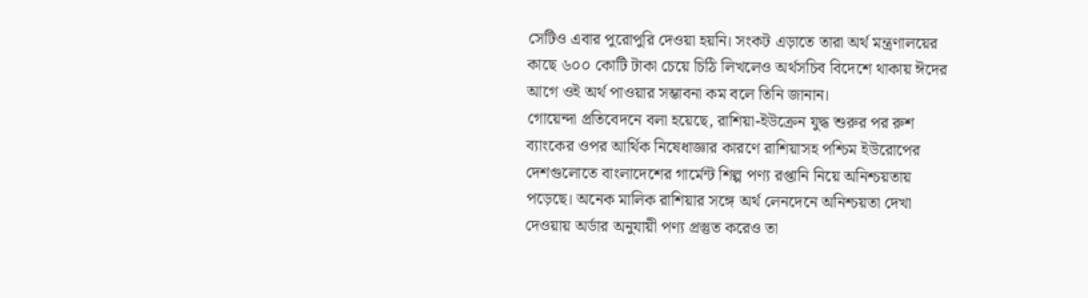সেটিও এবার পুরোপুরি দেওয়া হয়নি। সংকট এড়াতে তারা অর্থ মন্ত্রণালয়ের কাছে ৬০০ কোটি টাকা চেয়ে চিঠি লিখলেও অর্থসচিব বিদেশে থাকায় ঈদের আগে ওই অর্থ পাওয়ার সম্ভাবনা কম বলে তিনি জানান।
গোয়েন্দা প্রতিবেদনে বলা হয়েছে, রাশিয়া-ইউক্রেন যুদ্ধ শুরুর পর রুশ ব্যাংকের ওপর আর্থিক নিষেধাজ্ঞার কারণে রাশিয়াসহ পশ্চিম ইউরোপের দেশগুলোতে বাংলাদেশের গার্মেন্ট শিল্প পণ্য রপ্তানি নিয়ে অনিশ্চয়তায় পড়েছে। অনেক মালিক রাশিয়ার সঙ্গে অর্থ লেনদেনে অনিশ্চয়তা দেখা দেওয়ায় অর্ডার অনুযায়ী পণ্য প্রস্তুত করেও তা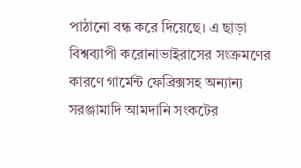পাঠানো বন্ধ করে দিয়েছে। এ ছাড়া বিশ্বব্যাপী করোনাভাইরাসের সংক্রমণের কারণে গার্মেন্ট ফেব্রিক্সসহ অন্যান্য সরঞ্জামাদি আমদানি সংকটের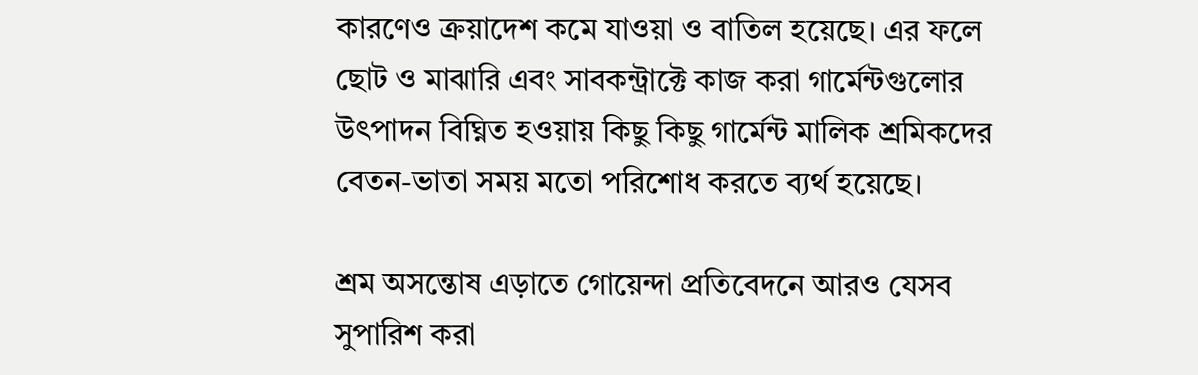কারণেও ক্রয়াদেশ কমে যাওয়া ও বাতিল হয়েছে। এর ফলে ছোট ও মাঝারি এবং সাবকন্ট্রাক্টে কাজ করা গার্মেন্টগুলোর উৎপাদন বিঘ্নিত হওয়ায় কিছু কিছু গার্মেন্ট মালিক শ্রমিকদের বেতন-ভাতা সময় মতো পরিশোধ করতে ব্যর্থ হয়েছে।

শ্রম অসন্তোষ এড়াতে গোয়েন্দা প্রতিবেদনে আরও যেসব সুপারিশ করা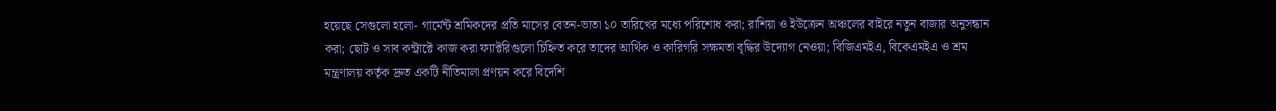হয়েছে সেগুলো হলো- গার্মেন্ট শ্রমিকদের প্রতি মাসের বেতন-ভাতা ১০ তারিখের মধ্যে পরিশোধ করা; রাশিয়া ও ইউক্রেন অঞ্চলের বাইরে নতুন বাজার অনুসন্ধান করা; ছোট ও সাব কন্ট্রাক্টে কাজ করা ফ্যাক্টরিগুলো চিহ্নিত করে তাদের আর্থিক ও কারিগরি সক্ষমতা বৃদ্ধির উদ্যোগ নেওয়া; বিজিএমইএ, বিকেএমইএ ও শ্রম মন্ত্রণালয় কর্তৃক দ্রুত একটি নীতিমালা প্রণয়ন করে বিদেশি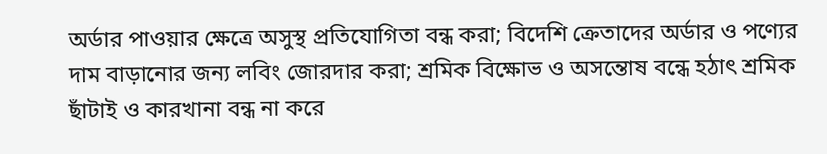অর্ডার পাওয়ার ক্ষেত্রে অসুস্থ প্রতিযোগিতা বন্ধ করা; বিদেশি ক্রেতাদের অর্ডার ও পণ্যের দাম বাড়ানোর জন্য লবিং জোরদার করা; শ্রমিক বিক্ষোভ ও অসন্তোষ বন্ধে হঠাৎ শ্রমিক ছাঁটাই ও কারখানা বন্ধ না করে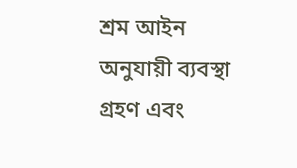শ্রম আইন অনুযায়ী ব্যবস্থা গ্রহণ এবং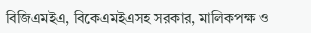বিজিএমইএ, বিকেএমইএসহ সরকার, মালিকপক্ষ ও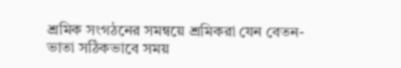শ্রমিক সংগঠনের সমন্বয়ে শ্রমিকরা যেন বেতন-ভাতা সঠিকভাবে সময়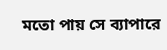মতো পায় সে ব্যাপারে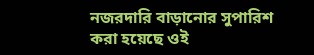নজরদারি বাড়ানোর সুপারিশ করা হয়েছে ওই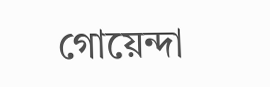গোয়েন্দা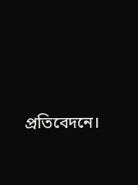প্রতিবেদনে।